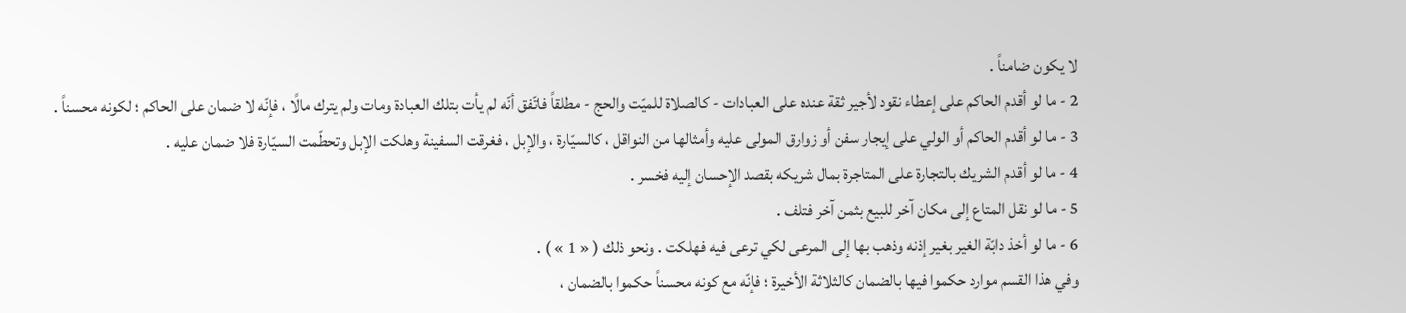لا يكون ضامناً .
2 - ما لو أقدم الحاكم على إعطاء نقود لأجير ثقة عنده على العبادات - كالصلاة للميّت والحج - مطلقاً فاتّفق أنّه لم يأت بتلك العبادة ومات ولم يترك مالًا ، فإنّه لا ضمان على الحاكم ؛ لكونه محسناً .
3 - ما لو أقدم الحاكم أو الولي على إيجار سفن أو زوارق المولى عليه وأمثالها من النواقل ، كالسيّارة ، والإبل ، فغرقت السفينة وهلكت الإبل وتحطّمت السيّارة فلا ضمان عليه .
4 - ما لو أقدم الشريك بالتجارة على المتاجرة بمال شريكه بقصد الإحسان إليه فخسر .
5 - ما لو نقل المتاع إلى مكان آخر للبيع بثمن آخر فتلف .
6 - ما لو أخذ دابّة الغير بغير إذنه وذهب بها إلى المرعى لكي ترعى فيه فهلكت . ونحو ذلك ( « 1 » ) .
وفي هذا القسم موارد حكموا فيها بالضمان كالثلاثة الأخيرة ؛ فإنّه مع كونه محسناً حكموا بالضمان ،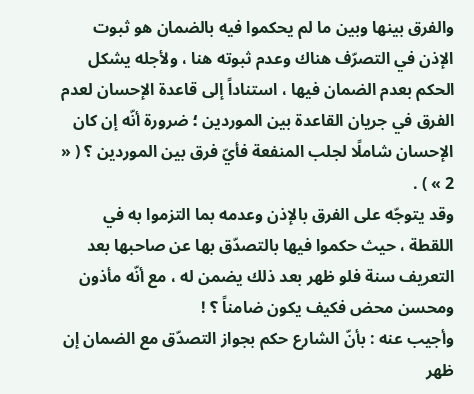والفرق بينها وبين ما لم يحكموا فيه بالضمان هو ثبوت الإذن في التصرّف هناك وعدم ثبوته هنا ، ولأجله يشكل الحكم بعدم الضمان فيها ، استناداً إلى قاعدة الإحسان لعدم الفرق في جريان القاعدة بين الموردين ؛ ضرورة أنّه إن كان الإحسان شاملًا لجلب المنفعة فأيّ فرق بين الموردين ؟ ( « 2 » ) .
وقد يتوجّه على الفرق بالإذن وعدمه بما التزموا به في اللقطة ، حيث حكموا فيها بالتصدّق بها عن صاحبها بعد التعريف سنة فلو ظهر بعد ذلك يضمن له ، مع أنّه مأذون ومحسن محض فكيف يكون ضامناً ؟ !
وأجيب عنه : بأنّ الشارع حكم بجواز التصدّق مع الضمان إن ظهر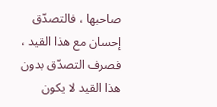صاحبها ، فالتصدّق إحسان مع هذا القيد ، فصرف التصدّق بدون هذا القيد لا يكون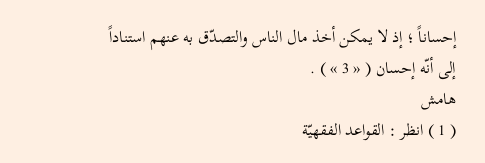إحساناً ؛ إذ لا يمكن أخذ مال الناس والتصدّق به عنهم استناداً إلى أنّه إحسان ( « 3 » ) .
هامش
( 1 ) انظر : القواعد الفقهيّة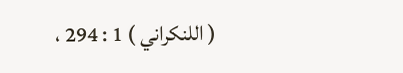( اللنكراني ) 1 : 294 ،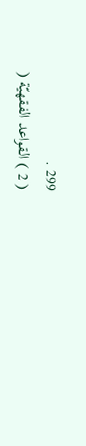299 .
( 2 ) القواعد الفقهيّة (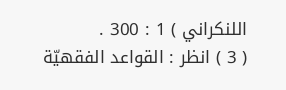اللنكراني ) 1 : 300 .
( 3 ) انظر : القواعد الفقهيّة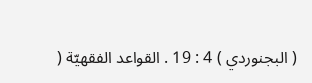( البجنوردي ) 4 : 19 . القواعد الفقهيّة (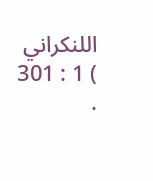اللنكراني ) 1 : 301 .